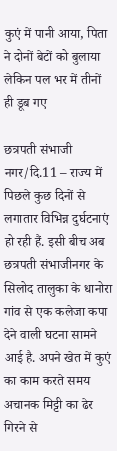कुएं में पानी आया, पिता ने दोनों बेटों को बुलाया
लेकिन पल भर में तीनों ही डूब गए

छत्रपती संभाजी नगर/दि.11 – राज्य में पिछले कुछ दिनों से लगातार विभिन्न दुर्घटनाएं हो रही हैं. इसी बीच अब छत्रपती संभाजीनगर के सिलोद तालुका के धानोरा गांव से एक कलेजा कपा देने वाली घटना सामने आई है. अपने खेत में कुएं का काम करते समय अचानक मिट्टी का ढेर गिरने से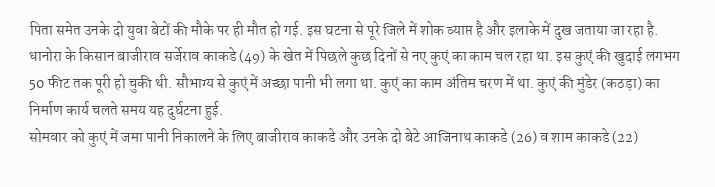पिता समेत उनके दो युवा बेटों की मौके पर ही मौत हो गई. इस घटना से पूरे जिले में शोक व्याप्त है और इलाके में दुख जताया जा रहा है.
धानोरा के किसान बाजीराव सर्जेराव काकडे (49) के खेत में पिछले कुछ दिनों से नए कुएं का काम चल रहा था. इस कुएं की खुदाई लगभग 50 फीट तक पूरी हो चुकी थी. सौभाग्य से कुएं में अच्छा पानी भी लगा था. कुएं का काम अंतिम चरण में था. कुएं की मुंडेर (कठड़ा) का निर्माण कार्य चलते समय यह दुर्घटना हुई.
सोमवार को कुएं में जमा पानी निकालने के लिए बाजीराव काकडे और उनके दो बेटे आजिनाथ काकडे (26) व शाम काकडे (22)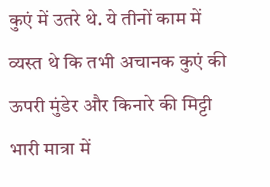कुएं में उतरे थे. ये तीनों काम में व्यस्त थे कि तभी अचानक कुएं की ऊपरी मुंडेर और किनारे की मिट्टी भारी मात्रा में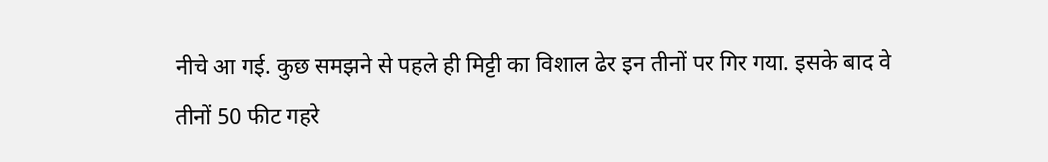नीचे आ गई. कुछ समझने से पहले ही मिट्टी का विशाल ढेर इन तीनों पर गिर गया. इसके बाद वे तीनों 50 फीट गहरे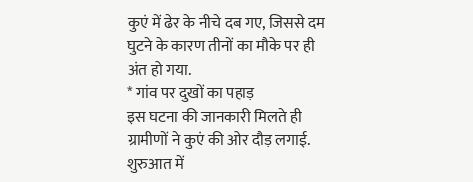कुएं में ढेर के नीचे दब गए, जिससे दम घुटने के कारण तीनों का मौके पर ही अंत हो गया.
* गांव पर दुखों का पहाड़
इस घटना की जानकारी मिलते ही ग्रामीणों ने कुएं की ओर दौड़ लगाई. शुरुआत में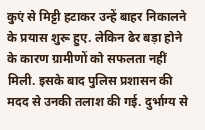कुएं से मिट्टी हटाकर उन्हें बाहर निकालने के प्रयास शुरू हुए. लेकिन ढेर बड़ा होने के कारण ग्रामीणों को सफलता नहीं मिली. इसके बाद पुलिस प्रशासन की मदद से उनकी तलाश की गई. दुर्भाग्य से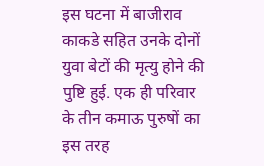इस घटना में बाजीराव काकडे सहित उनके दोनों युवा बेटों की मृत्यु होने की पुष्टि हुई. एक ही परिवार के तीन कमाऊ पुरुषों का इस तरह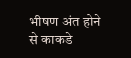भीषण अंत होने से काकडे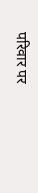परिवार पर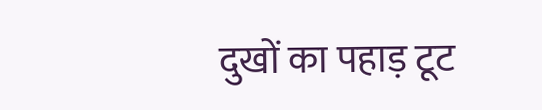दुखों का पहाड़ टूट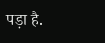पड़ा है.